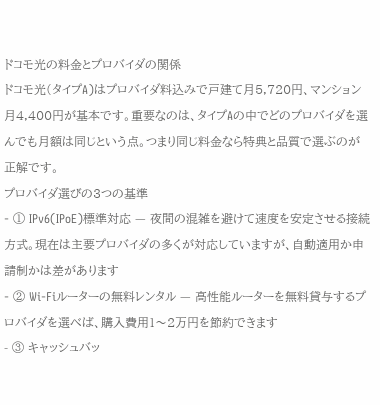ドコモ光の料金とプロバイダの関係
ドコモ光(タイプA)はプロバイダ料込みで戸建て月5,720円、マンション月4,400円が基本です。重要なのは、タイプAの中でどのプロバイダを選んでも月額は同じという点。つまり同じ料金なら特典と品質で選ぶのが正解です。
プロバイダ選びの3つの基準
- ① IPv6(IPoE)標準対応 — 夜間の混雑を避けて速度を安定させる接続方式。現在は主要プロバイダの多くが対応していますが、自動適用か申請制かは差があります
- ② Wi-Fiルーターの無料レンタル — 高性能ルーターを無料貸与するプロバイダを選べば、購入費用1〜2万円を節約できます
- ③ キャッシュバッ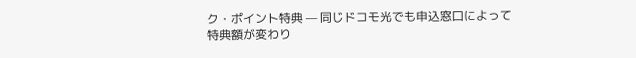ク・ポイント特典 — 同じドコモ光でも申込窓口によって特典額が変わり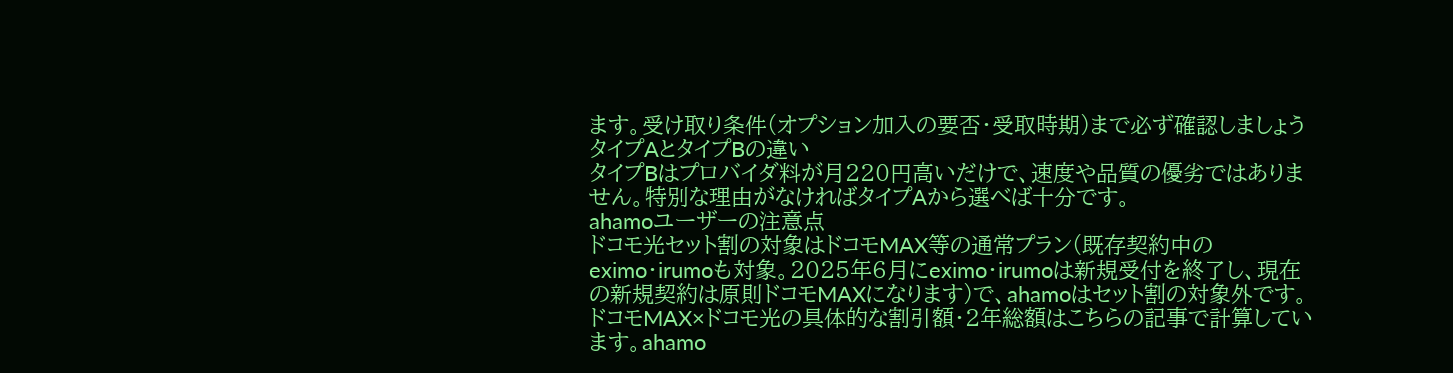ます。受け取り条件(オプション加入の要否・受取時期)まで必ず確認しましょう
タイプAとタイプBの違い
タイプBはプロバイダ料が月220円高いだけで、速度や品質の優劣ではありません。特別な理由がなければタイプAから選べば十分です。
ahamoユーザーの注意点
ドコモ光セット割の対象はドコモMAX等の通常プラン(既存契約中のeximo・irumoも対象。2025年6月にeximo・irumoは新規受付を終了し、現在の新規契約は原則ドコモMAXになります)で、ahamoはセット割の対象外です。ドコモMAX×ドコモ光の具体的な割引額・2年総額はこちらの記事で計算しています。ahamo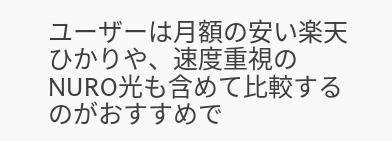ユーザーは月額の安い楽天ひかりや、速度重視のNURO光も含めて比較するのがおすすめで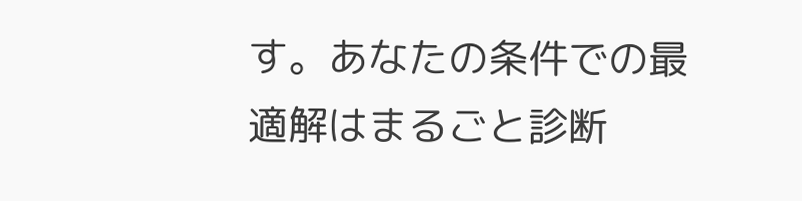す。あなたの条件での最適解はまるごと診断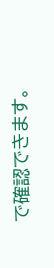で確認できます。